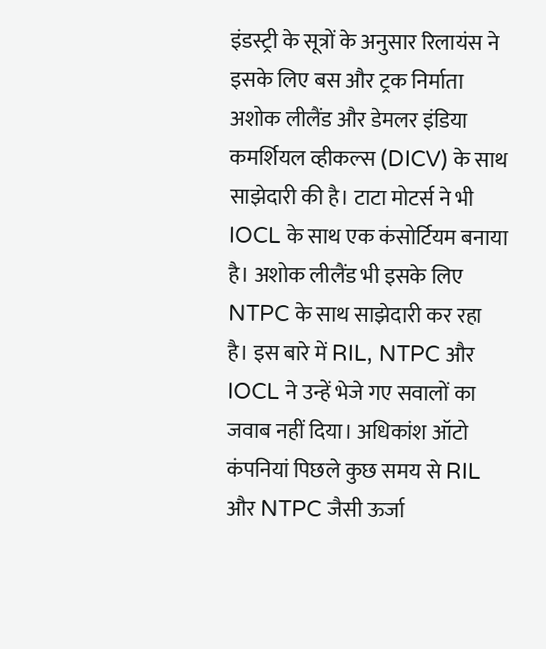इंडस्ट्री के सूत्रों के अनुसार रिलायंस ने इसके लिए बस और ट्रक निर्माता अशोक लीलैंड और डेमलर इंडिया कमर्शियल व्हीकल्स (DICV) के साथ साझेदारी की है। टाटा मोटर्स ने भी IOCL के साथ एक कंसोर्टियम बनाया है। अशोक लीलैंड भी इसके लिए NTPC के साथ साझेदारी कर रहा है। इस बारे में RIL, NTPC और IOCL ने उन्हें भेजे गए सवालों का जवाब नहीं दिया। अधिकांश ऑटो कंपनियां पिछले कुछ समय से RIL और NTPC जैसी ऊर्जा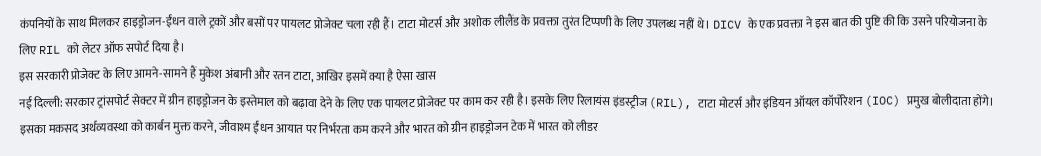कंपनियों के साथ मिलकर हाइड्रोजन-ईंधन वाले ट्रकों और बसों पर पायलट प्रोजेक्ट चला रही हैं। टाटा मोटर्स और अशोक लीलैंड के प्रवक्ता तुरंत टिप्पणी के लिए उपलब्ध नहीं थे। DICV के एक प्रवक्ता ने इस बात की पुष्टि की कि उसने परियोजना के लिए RIL को लेटर ऑफ सपोर्ट दिया है।
इस सरकारी प्रोजेक्ट के लिए आमने-सामने हैं मुकेश अंबानी और रतन टाटा, आखिर इसमें क्या है ऐसा खास
नई दिल्ली: सरकार ट्रांसपोर्ट सेक्टर में ग्रीन हाइड्रोजन के इस्तेमाल को बढ़ावा देने के लिए एक पायलट प्रोजेक्ट पर काम कर रही है। इसके लिए रिलायंस इंडस्ट्रीज (RIL), टाटा मोटर्स और इंडियन ऑयल कॉर्पोरेशन (IOC) प्रमुख बोलीदाता होंगे। इसका मकसद अर्थव्यवस्था को कार्बन मुक्त करने, जीवाश्म ईंधन आयात पर निर्भरता कम करने और भारत को ग्रीन हाइड्रोजन टेक में भारत को लीडर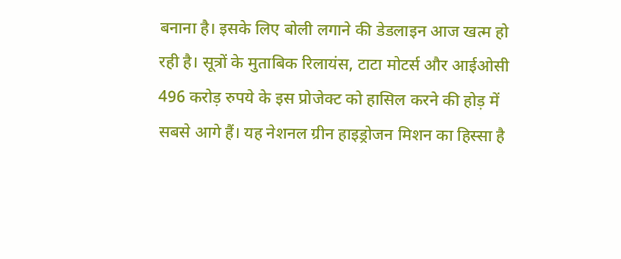बनाना है। इसके लिए बोली लगाने की डेडलाइन आज खत्म हो रही है। सूत्रों के मुताबिक रिलायंस, टाटा मोटर्स और आईओसी 496 करोड़ रुपये के इस प्रोजेक्ट को हासिल करने की होड़ में सबसे आगे हैं। यह नेशनल ग्रीन हाइड्रोजन मिशन का हिस्सा है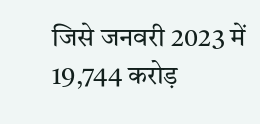जिसे जनवरी 2023 में 19,744 करोड़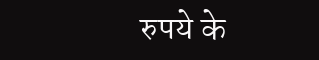रुपये के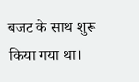बजट के साथ शुरू किया गया था।